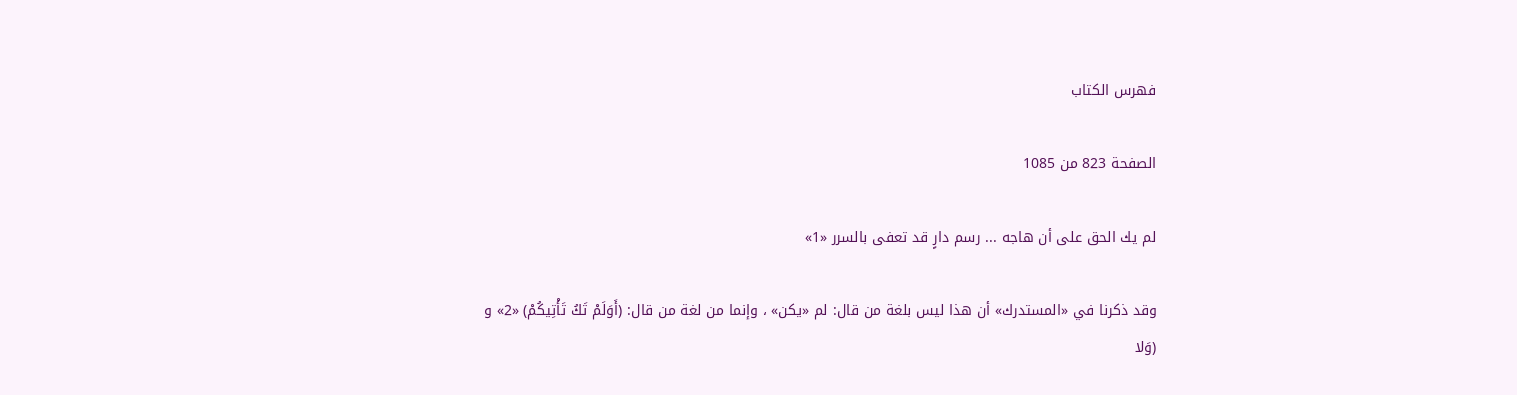فهرس الكتاب

الصفحة 823 من 1085

لم يك الحق على أن هاجه ... رسم دارٍ قد تعفى بالسرر «1»

وقد ذكرنا في «المستدرك» أن هذا ليس بلغة من قال: لم «يكن» ، وإنما من لغة من قال: (أَوَلَمْ تَكُ تَأْتِيكُمْ) «2» و (وَلا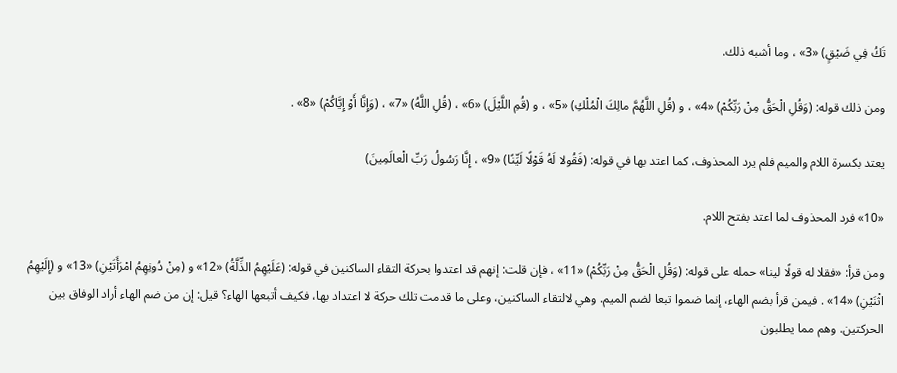تَكُ فِي ضَيْقٍ) «3» ، وما أشبه ذلك.

ومن ذلك قوله: (وَقُلِ الْحَقُّ مِنْ رَبِّكُمْ) «4» ، و (قُلِ اللَّهُمَّ مالِكَ الْمُلْكِ) «5» ، و (قُمِ اللَّيْلَ) «6» ، (قُلِ اللَّهُ) «7» ، (وَإِنَّا أَوْ إِيَّاكُمْ) «8» .

يعتد بكسرة اللام والميم فلم يرد المحذوف، كما اعتد بها في قوله: (فَقُولا لَهُ قَوْلًا لَيِّنًا) «9» ، إِنَّا رَسُولُ رَبِّ الْعالَمِينَ)

«10» فرد المحذوف لما اعتد بفتح اللام.

ومن قرأ: «فقلا له قولًا لينا» حمله على قوله: (وَقُلِ الْحَقُّ مِنْ رَبِّكُمْ) «11» ، فإن قلت: إنهم قد اعتدوا بحركة التقاء الساكنين في قوله: (عَلَيْهِمُ الذِّلَّةُ) «12» و (مِنْ دُونِهِمُ امْرَأَتَيْنِ) «13» و (إِلَيْهِمُ اثْنَيْنِ) «14» . فيمن قرأ بضم الهاء، إنما ضموا تبعا لضم الميم. وهي لالتقاء الساكنين، وعلى ما قدمت تلك حركة لا اعتداد بها، فكيف أتبعها الهاء؟ قيل: إن من ضم الهاء أراد الوفاق بين الحركتين. وهم مما يطلبون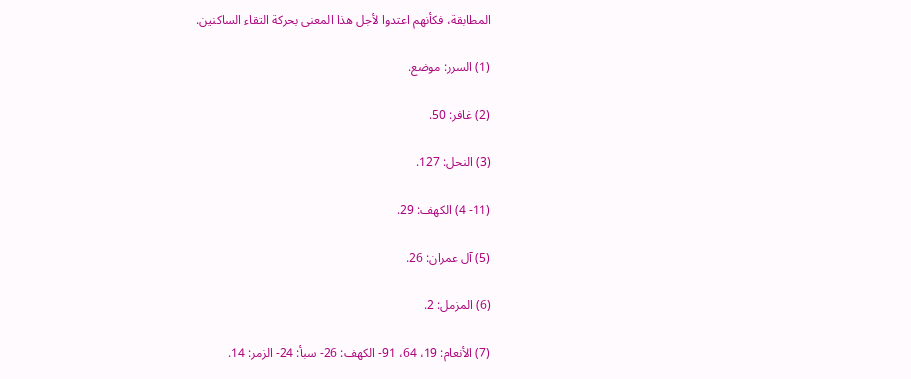المطابقة، فكأنهم اعتدوا لأجل هذا المعنى بحركة التقاء الساكنين.

(1) السرر: موضع.

(2) غافر: 50.

(3) النحل: 127.

(11- 4) الكهف: 29.

(5) آل عمران: 26.

(6) المزمل: 2.

(7) الأنعام: 19، 64، 91- الكهف: 26- سبأ: 24- الزمر: 14.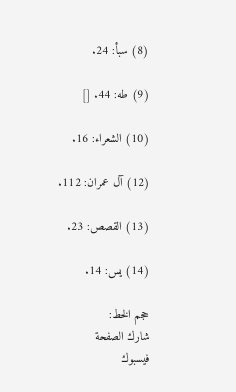(8) سبأ: 24.

(9) طه: 44. []

(10) الشعراء: 16.

(12) آل عمران: 112.

(13) القصص: 23.

(14) يس: 14.

حجم الخط:
شارك الصفحة
فيسبوك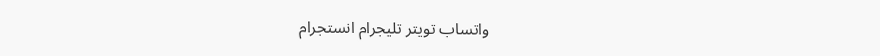واتساب تويتر تليجرام انستجرام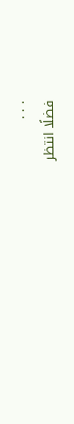. . .
فضلًا انتظر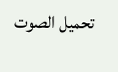تحميل الصوت